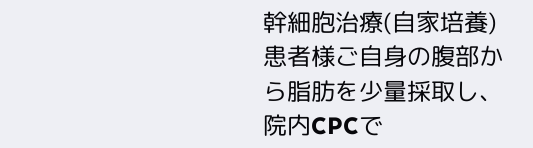幹細胞治療(自家培養)
患者様ご自身の腹部から脂肪を少量採取し、院内CPCで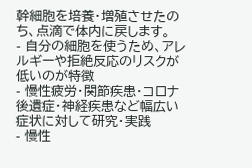幹細胞を培養・増殖させたのち、点滴で体内に戻します。
- 自分の細胞を使うため、アレルギーや拒絶反応のリスクが低いのが特徴
- 慢性疲労・関節疾患・コロナ後遺症・神経疾患など幅広い症状に対して研究・実践
- 慢性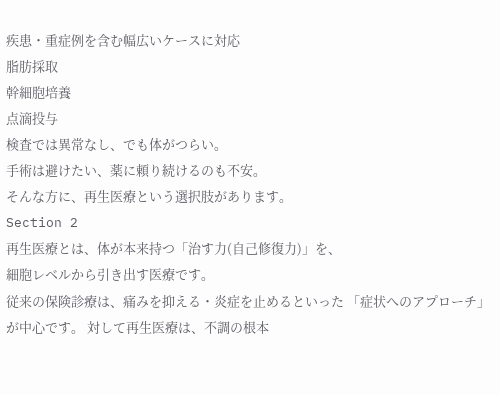疾患・重症例を含む幅広いケースに対応
脂肪採取
幹細胞培養
点滴投与
検査では異常なし、でも体がつらい。
手術は避けたい、薬に頼り続けるのも不安。
そんな方に、再生医療という選択肢があります。
Section 2
再生医療とは、体が本来持つ「治す力(自己修復力)」を、
細胞レベルから引き出す医療です。
従来の保険診療は、痛みを抑える・炎症を止めるといった 「症状へのアプローチ」が中心です。 対して再生医療は、不調の根本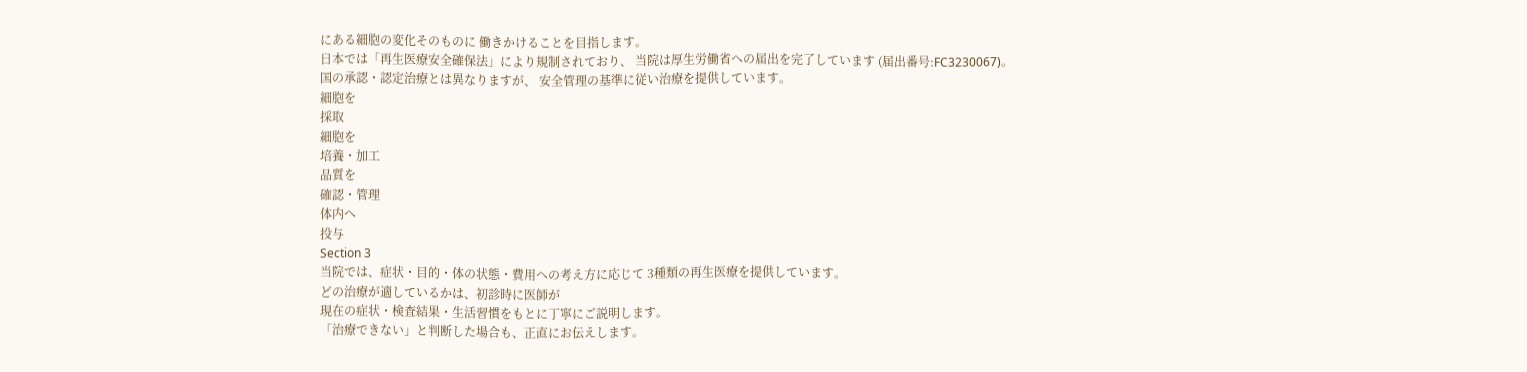にある細胞の変化そのものに 働きかけることを目指します。
日本では「再生医療安全確保法」により規制されており、 当院は厚生労働省への届出を完了しています (届出番号:FC3230067)。
国の承認・認定治療とは異なりますが、 安全管理の基準に従い治療を提供しています。
細胞を
採取
細胞を
培養・加工
品質を
確認・管理
体内へ
投与
Section 3
当院では、症状・目的・体の状態・費用への考え方に応じて 3種類の再生医療を提供しています。
どの治療が適しているかは、初診時に医師が
現在の症状・検査結果・生活習慣をもとに丁寧にご説明します。
「治療できない」と判断した場合も、正直にお伝えします。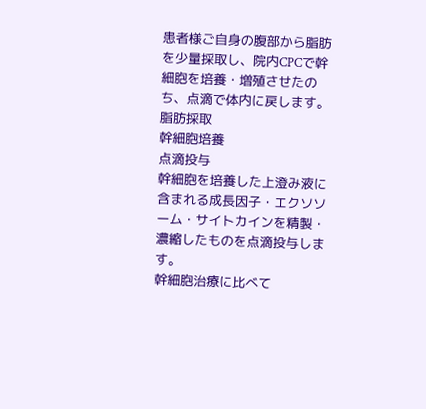患者様ご自身の腹部から脂肪を少量採取し、院内CPCで幹細胞を培養・増殖させたのち、点滴で体内に戻します。
脂肪採取
幹細胞培養
点滴投与
幹細胞を培養した上澄み液に含まれる成長因子・エクソソーム・サイトカインを精製・濃縮したものを点滴投与します。
幹細胞治療に比べて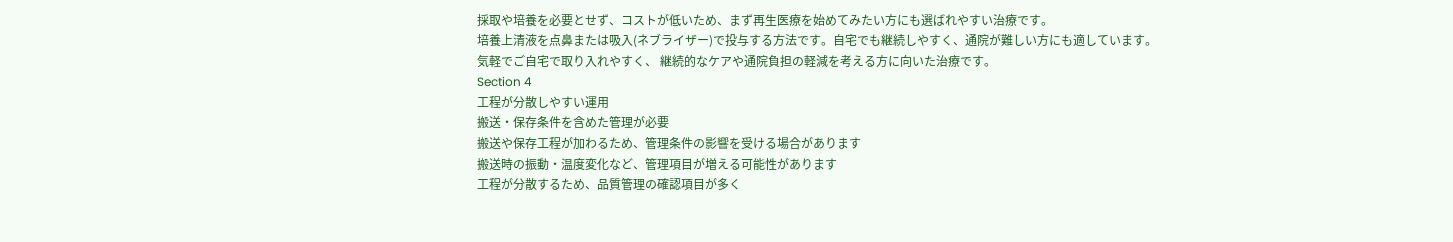採取や培養を必要とせず、コストが低いため、まず再生医療を始めてみたい方にも選ばれやすい治療です。
培養上清液を点鼻または吸入(ネブライザー)で投与する方法です。自宅でも継続しやすく、通院が難しい方にも適しています。
気軽でご自宅で取り入れやすく、 継続的なケアや通院負担の軽減を考える方に向いた治療です。
Section 4
工程が分散しやすい運用
搬送・保存条件を含めた管理が必要
搬送や保存工程が加わるため、管理条件の影響を受ける場合があります
搬送時の振動・温度変化など、管理項目が増える可能性があります
工程が分散するため、品質管理の確認項目が多く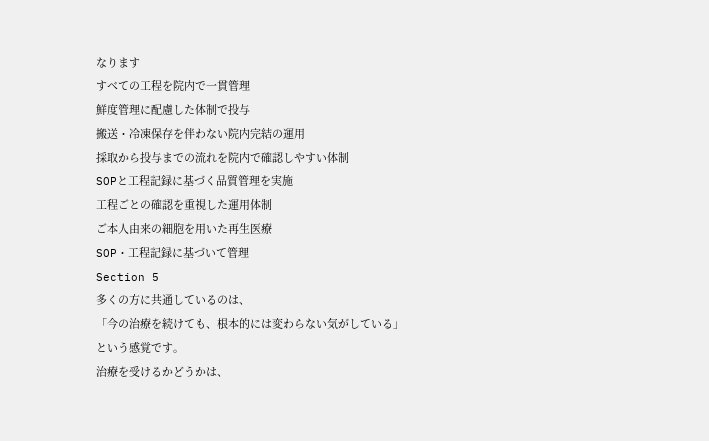なります
すべての工程を院内で一貫管理
鮮度管理に配慮した体制で投与
搬送・冷凍保存を伴わない院内完結の運用
採取から投与までの流れを院内で確認しやすい体制
SOPと工程記録に基づく品質管理を実施
工程ごとの確認を重視した運用体制
ご本人由来の細胞を用いた再生医療
SOP・工程記録に基づいて管理
Section 5
多くの方に共通しているのは、
「今の治療を続けても、根本的には変わらない気がしている」
という感覚です。
治療を受けるかどうかは、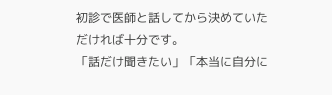初診で医師と話してから決めていただければ十分です。
「話だけ聞きたい」「本当に自分に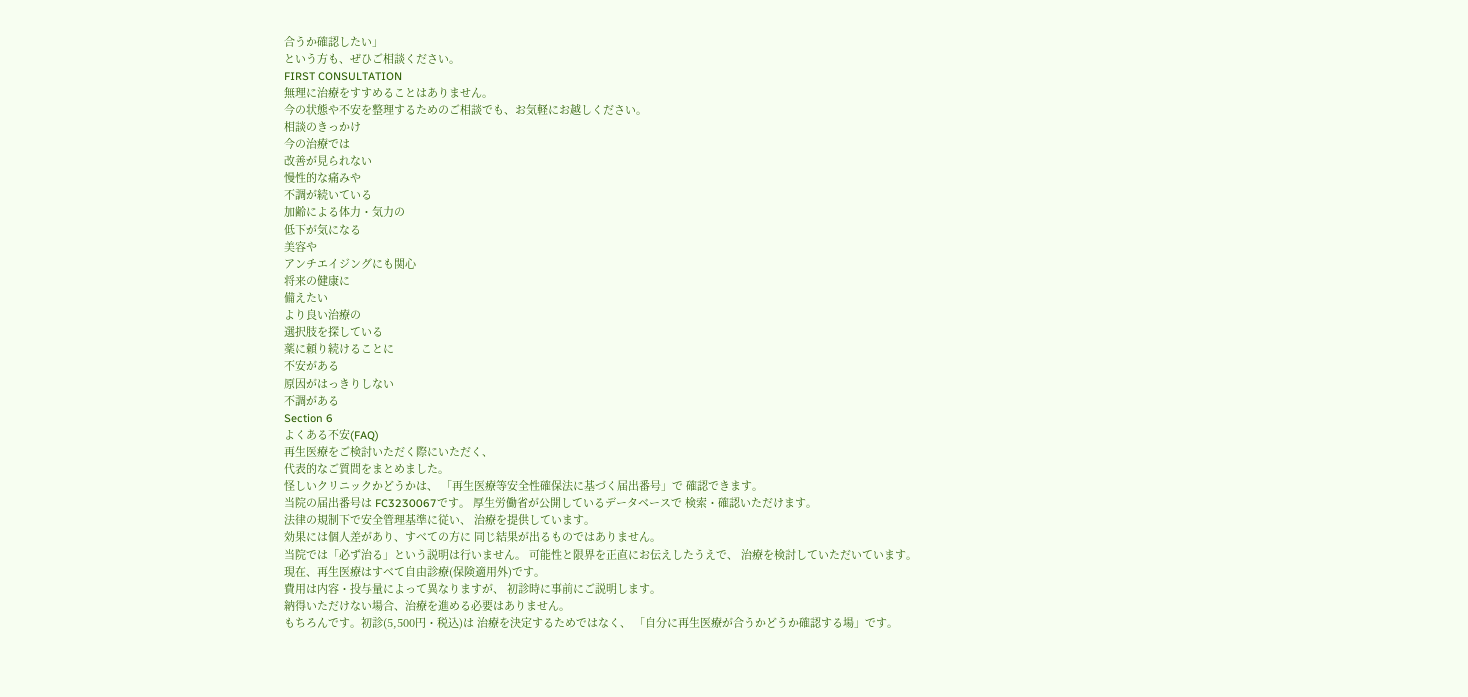合うか確認したい」
という方も、ぜひご相談ください。
FIRST CONSULTATION
無理に治療をすすめることはありません。
今の状態や不安を整理するためのご相談でも、お気軽にお越しください。
相談のきっかけ
今の治療では
改善が見られない
慢性的な痛みや
不調が続いている
加齢による体力・気力の
低下が気になる
美容や
アンチエイジングにも関心
将来の健康に
備えたい
より良い治療の
選択肢を探している
薬に頼り続けることに
不安がある
原因がはっきりしない
不調がある
Section 6
よくある不安(FAQ)
再生医療をご検討いただく際にいただく、
代表的なご質問をまとめました。
怪しいクリニックかどうかは、 「再生医療等安全性確保法に基づく届出番号」で 確認できます。
当院の届出番号は FC3230067です。 厚生労働省が公開しているデータベースで 検索・確認いただけます。
法律の規制下で安全管理基準に従い、 治療を提供しています。
効果には個人差があり、すべての方に 同じ結果が出るものではありません。
当院では「必ず治る」という説明は行いません。 可能性と限界を正直にお伝えしたうえで、 治療を検討していただいています。
現在、再生医療はすべて自由診療(保険適用外)です。
費用は内容・投与量によって異なりますが、 初診時に事前にご説明します。
納得いただけない場合、治療を進める必要はありません。
もちろんです。初診(5,500円・税込)は 治療を決定するためではなく、 「自分に再生医療が合うかどうか確認する場」です。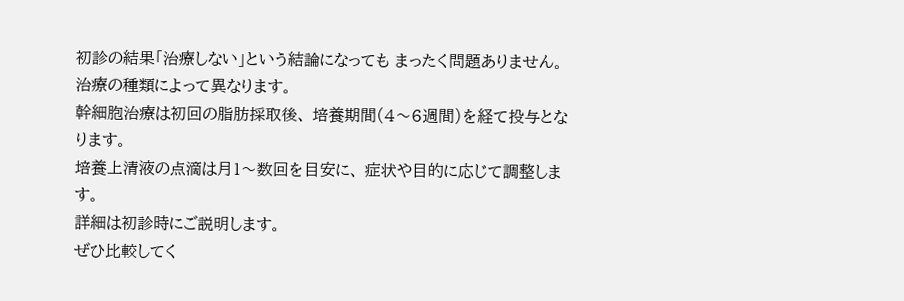初診の結果「治療しない」という結論になっても まったく問題ありません。
治療の種類によって異なります。
幹細胞治療は初回の脂肪採取後、 培養期間(4〜6週間)を経て投与となります。
培養上清液の点滴は月1〜数回を目安に、 症状や目的に応じて調整します。
詳細は初診時にご説明します。
ぜひ比較してく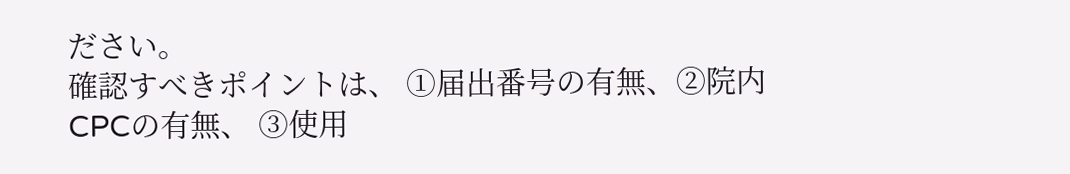ださい。
確認すべきポイントは、 ①届出番号の有無、②院内CPCの有無、 ③使用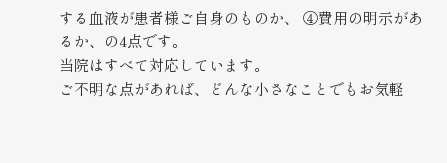する血液が患者様ご自身のものか、 ④費用の明示があるか、の4点です。
当院はすべて対応しています。
ご不明な点があれば、どんな小さなことでもお気軽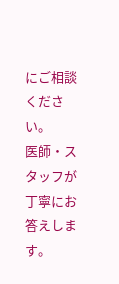にご相談ください。
医師・スタッフが丁寧にお答えします。